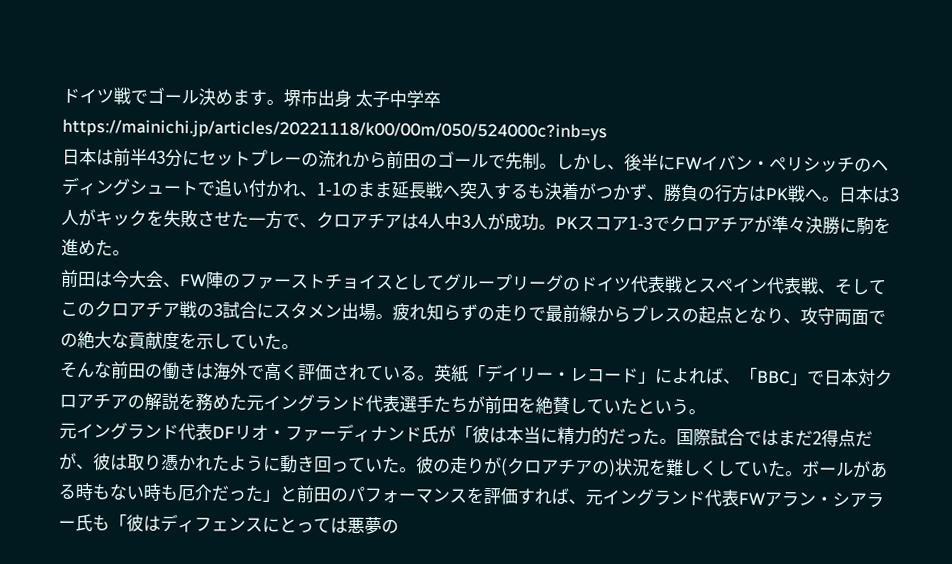ドイツ戦でゴール決めます。堺市出身 太子中学卒
https://mainichi.jp/articles/20221118/k00/00m/050/524000c?inb=ys
日本は前半43分にセットプレーの流れから前田のゴールで先制。しかし、後半にFWイバン・ペリシッチのヘディングシュートで追い付かれ、1-1のまま延長戦へ突入するも決着がつかず、勝負の行方はPK戦へ。日本は3人がキックを失敗させた一方で、クロアチアは4人中3人が成功。PKスコア1-3でクロアチアが準々決勝に駒を進めた。
前田は今大会、FW陣のファーストチョイスとしてグループリーグのドイツ代表戦とスペイン代表戦、そしてこのクロアチア戦の3試合にスタメン出場。疲れ知らずの走りで最前線からプレスの起点となり、攻守両面での絶大な貢献度を示していた。
そんな前田の働きは海外で高く評価されている。英紙「デイリー・レコード」によれば、「BBC」で日本対クロアチアの解説を務めた元イングランド代表選手たちが前田を絶賛していたという。
元イングランド代表DFリオ・ファーディナンド氏が「彼は本当に精力的だった。国際試合ではまだ2得点だが、彼は取り憑かれたように動き回っていた。彼の走りが(クロアチアの)状況を難しくしていた。ボールがある時もない時も厄介だった」と前田のパフォーマンスを評価すれば、元イングランド代表FWアラン・シアラー氏も「彼はディフェンスにとっては悪夢の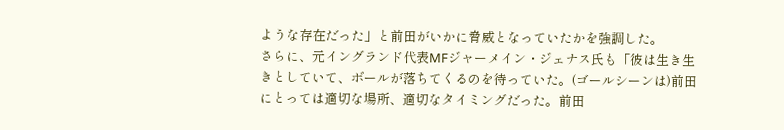ような存在だった」と前田がいかに脅威となっていたかを強調した。
さらに、元イングランド代表MFジャーメイン・ジェナス氏も「彼は生き生きとしていて、ボールが落ちてくるのを待っていた。(ゴールシーンは)前田にとっては適切な場所、適切なタイミングだった。前田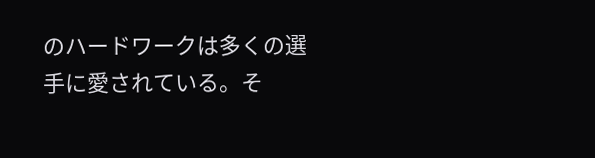のハードワークは多くの選手に愛されている。そ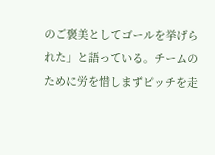のご褒美としてゴールを挙げられた」と語っている。チームのために労を惜しまずピッチを走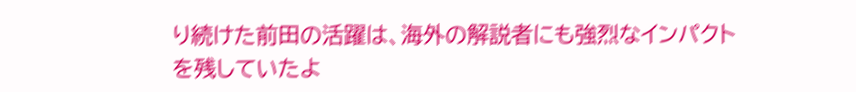り続けた前田の活躍は、海外の解説者にも強烈なインパクトを残していたよ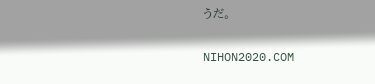うだ。

NIHON2020.COM